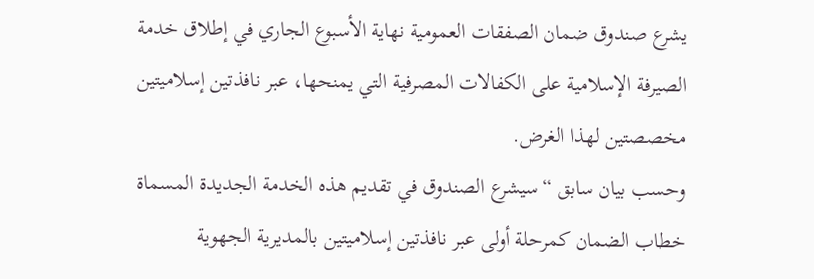يشرع صندوق ضمان الصفقات العمومية نهاية الأسبوع الجاري في إطلاق خدمة الصيرفة الإسلامية على الكفالات المصرفية التي يمنحها، عبر نافذتين إسلاميتين مخصصتين لهذا الغرض.
وحسب بيان سابق “سيشرع الصندوق في تقديم هذه الخدمة الجديدة المسماة خطاب الضمان كمرحلة أولى عبر نافذتين إسلاميتين بالمديرية الجهوية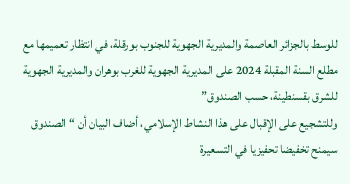للوسط بالجزائر العاصمة والمديرية الجهوية للجنوب بورقلة، في انتظار تعميمها مع مطلع السنة المقبلة 2024 على المديرية الجهوية للغرب بوهران والمديرية الجهوية للشرق بقسنطينة، حسب الصندوق”
وللتشجيع على الإقبال على هذا النشاط الإسلامي، أضاف البيان أن “الصندوق سيمنح تخفيضا تحفيزيا في التسعيرة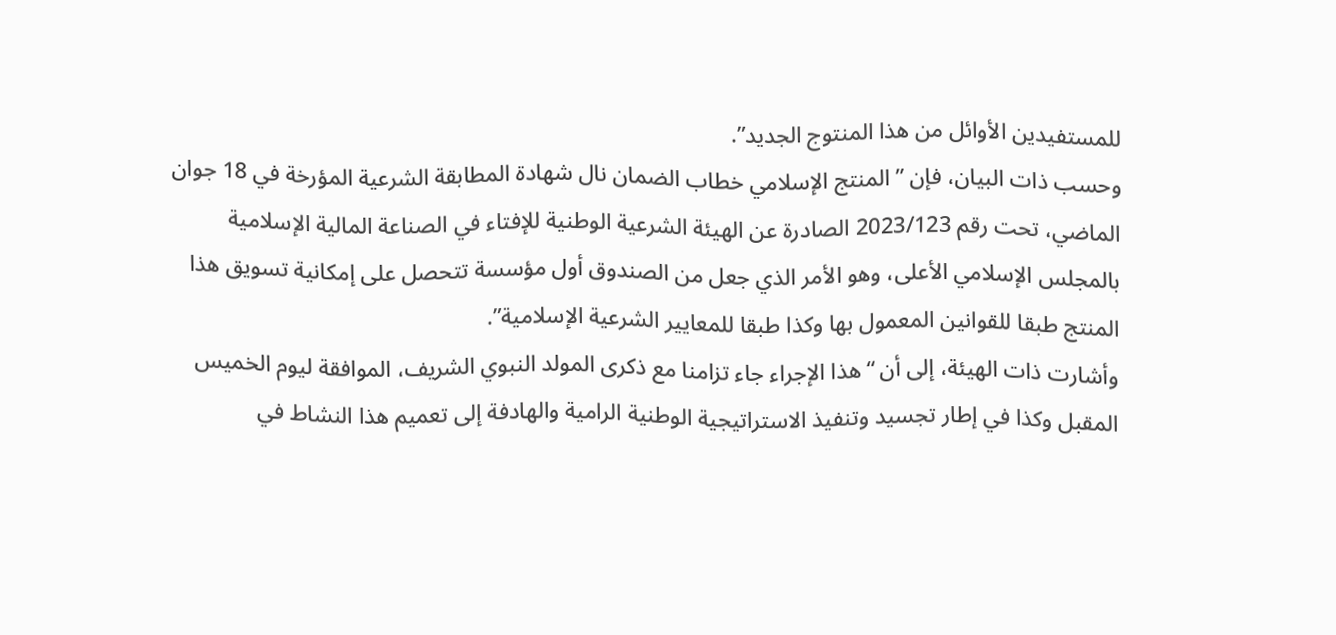للمستفيدين الأوائل من هذا المنتوج الجديد”.
وحسب ذات البيان، فإن ” المنتج الإسلامي خطاب الضمان نال شهادة المطابقة الشرعية المؤرخة في 18 جوان الماضي، تحت رقم 2023/123 الصادرة عن الهيئة الشرعية الوطنية للإفتاء في الصناعة المالية الإسلامية بالمجلس الإسلامي الأعلى، وهو الأمر الذي جعل من الصندوق أول مؤسسة تتحصل على إمكانية تسويق هذا المنتج طبقا للقوانين المعمول بها وكذا طبقا للمعايير الشرعية الإسلامية”.
وأشارت ذات الهيئة، إلى أن “هذا الإجراء جاء تزامنا مع ذكرى المولد النبوي الشريف، الموافقة ليوم الخميس المقبل وكذا في إطار تجسيد وتنفيذ الاستراتيجية الوطنية الرامية والهادفة إلى تعميم هذا النشاط في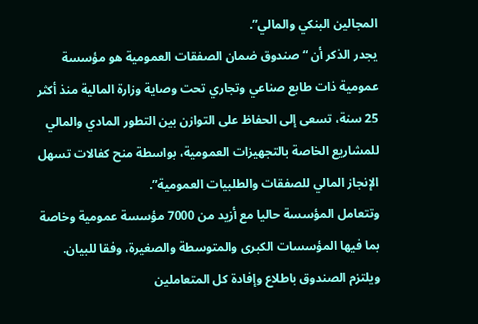المجالين البنكي والمالي”.
يجدر الذكر أن “صندوق ضمان الصفقات العمومية هو مؤسسة عمومية ذات طابع صناعي وتجاري تحت وصاية وزارة المالية منذ أكثر 25 سنة، تسعى إلى الحفاظ على التوازن بين التطور المادي والمالي للمشاريع الخاصة بالتجهيزات العمومية، بواسطة منح كفالات تسهل الإنجاز المالي للصفقات والطلبيات العمومية”.
وتتعامل المؤسسة حاليا مع أزيد من 7000 مؤسسة عمومية وخاصة بما فيها المؤسسات الكبرى والمتوسطة والصغيرة، وفقا للبيان.
ويلتزم الصندوق باطلاع وإفادة كل المتعاملين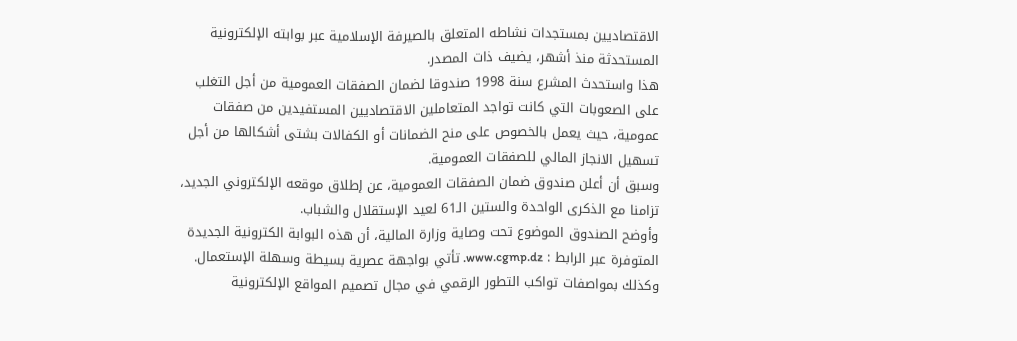الاقتصاديين بمستجدات نشاطه المتعلق بالصيرفة الإسلامية عبر بوابته الإلكترونية المستحدثة منذ أشهر، يضيف ذات المصدر.
هذا واستحدث المشرع سنة 1998 صندوقا لضمان الصفقات العمومية من أجل التغلب على الصعوبات التي كانت تواجد المتعاملين الاقتصاديين المستفيدين من صفقات عمومية، حيث يعمل بالخصوص على منح الضمانات أو الكفالات بشتى أشكالها من أجل تسهيل الانجاز المالي للصفقات العمومية.
وسبق أن أعلن صندوق ضمان الصفقات العمومية، عن إطلاق موقعه الإلكتروني الجديد، تزامنا مع الذكرى الواحدة والستين الـ61 لعيد الإستقلال والشباب.
وأوضح الصندوق الموضوع تحت وصاية وزارة المالية، أن هذه البوابة الكترونية الجديدة المتوفرة عبر الرابط : www.cgmp.dz. تأتي بواجهة عصرية بسيطة وسهلة الإستعمال. وكذلك بمواصفات تواكب التطور الرقمي في مجال تصميم المواقع الإلكترونية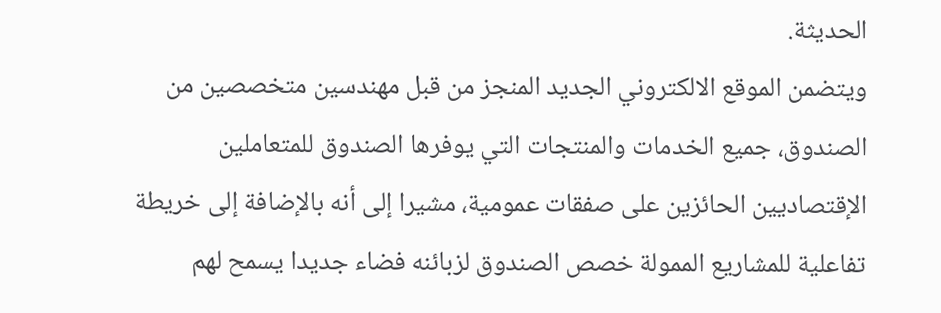الحديثة.
ويتضمن الموقع الالكتروني الجديد المنجز من قبل مهندسين متخصصين من الصندوق، جميع الخدمات والمنتجات التي يوفرها الصندوق للمتعاملين الإقتصاديين الحائزين على صفقات عمومية، مشيرا إلى أنه بالإضافة إلى خريطة تفاعلية للمشاريع الممولة خصص الصندوق لزبائنه فضاء جديدا يسمح لهم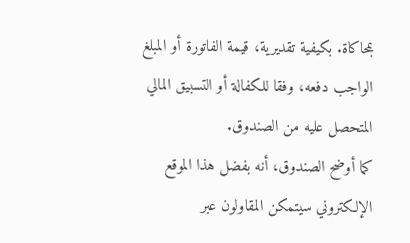بمحاكاة. بكيفية تقديرية، قيمة الفاتورة أو المبلغ الواجب دفعه، وفقا للكفالة أو التسبيق المالي المتحصل عليه من الصندوق.
كما أوضح الصندوق، أنه بفضل هذا الموقع الإلكتروني سيتمكن المقاولون عبر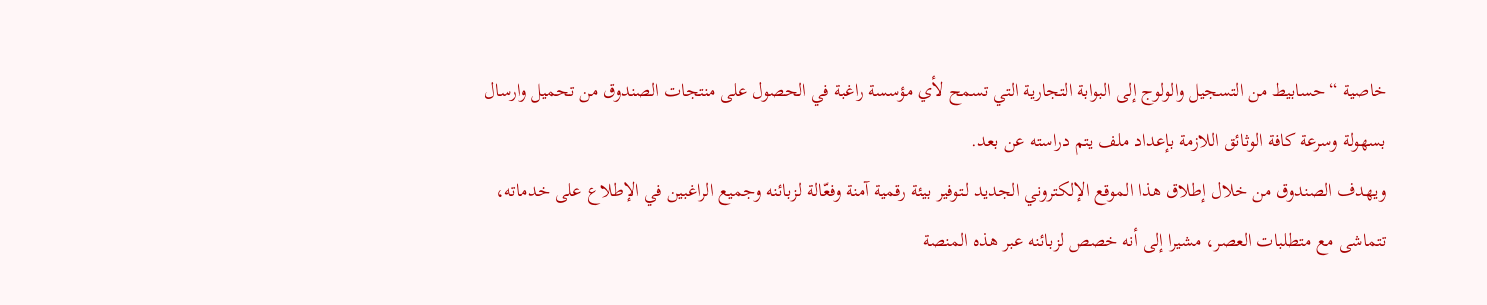خاصية “حسابيط من التسجيل والولوج إلى البوابة التجارية التي تسمح لأي مؤسسة راغبة في الحصول على منتجات الصندوق من تحميل وارسال بسهولة وسرعة كافة الوثائق اللازمة بإعداد ملف يتم دراسته عن بعد.
ويهدف الصندوق من خلال إطلاق هذا الموقع الإلكتروني الجديد لـتوفير بيئة رقمية آمنة وفعّالة لزبائنه وجميع الراغبين في الإطلاع على خدماته، تتماشى مع متطلبات العصر، مشيرا إلى أنه خصص لزبائنه عبر هذه المنصة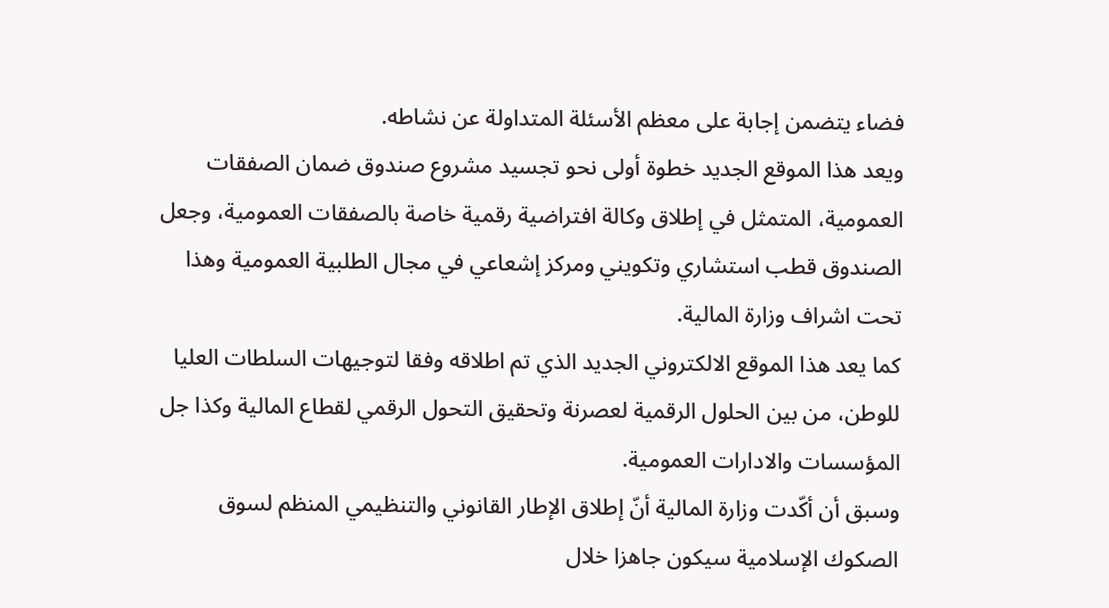فضاء يتضمن إجابة على معظم الأسئلة المتداولة عن نشاطه.
ويعد هذا الموقع الجديد خطوة أولى نحو تجسيد مشروع صندوق ضمان الصفقات العمومية، المتمثل في إطلاق وكالة افتراضية رقمية خاصة بالصفقات العمومية، وجعل الصندوق قطب استشاري وتكويني ومركز إشعاعي في مجال الطلبية العمومية وهذا تحت اشراف وزارة المالية.
كما يعد هذا الموقع الالكتروني الجديد الذي تم اطلاقه وفقا لتوجيهات السلطات العليا للوطن، من بين الحلول الرقمية لعصرنة وتحقيق التحول الرقمي لقطاع المالية وكذا جل المؤسسات والادارات العمومية.
وسبق أن أكّدت وزارة المالية أنّ إطلاق الإطار القانوني والتنظيمي المنظم لسوق الصكوك الإسلامية سيكون جاهزا خلال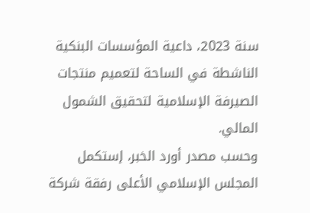سنة 2023، داعية المؤسسات البنكية الناشطة في الساحة لتعميم منتجات الصيرفة الإسلامية لتحقيق الشمول المالي.
وحسب مصدر أورد الخبر، إستكمل المجلس الإسلامي الأعلى رفقة شركة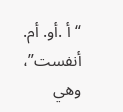“أ .أو. أم. أنفست”، وهي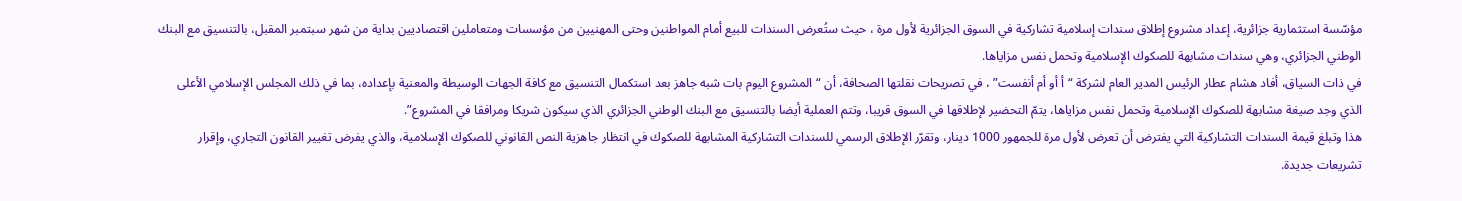مؤسّسة استثمارية جزائرية، إعداد مشروع إطلاق سندات إسلامية تشاركية في السوق الجزائرية لأول مرة ، حيث ستُعرض السندات للبيع أمام المواطنين وحتى المهنيين من مؤسسات ومتعاملين اقتصاديين بداية من شهر سبتمبر المقبل، بالتنسيق مع البنك الوطني الجزائري، وهي سندات مشابهة للصكوك الإسلامية وتحمل نفس مزاياها.
في ذات السياق، أفاد هشام عطار الرئيس المدير العام لشركة “أ أو أم أنفست” ، في تصريحات نقلتها الصحافة، أن “المشروع اليوم بات شبه جاهز بعد استكمال التنسيق مع كافة الجهات الوسيطة والمعنية بإعداده، بما في ذلك المجلس الإسلامي الأعلى الذي وجد صيغة مشابهة للصكوك الإسلامية وتحمل نفس مزاياها، يتمّ التحضير لإطلاقها في السوق قريبا، وتتم العملية أيضا بالتنسيق مع البنك الوطني الجزائري الذي سيكون شريكا ومرافقا في المشروع”.
هذا وتبلغ قيمة السندات التشاركية التي يفترض أن تعرض لأول مرة للجمهور 1000 دينار، وتقرّر الإطلاق الرسمي للسندات التشاركية المشابهة للصكوك في انتظار جاهزية النص القانوني للصكوك الإسلامية، والذي يفرض تغيير القانون التجاري، وإقرار تشريعات جديدة.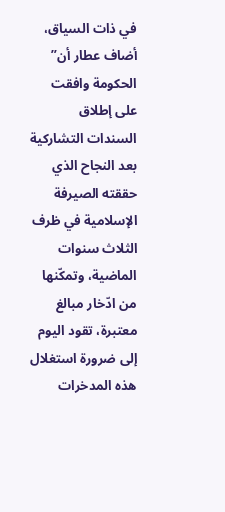في ذات السياق، أضاف عطار أن” الحكومة وافقت على إطلاق السندات التشاركية بعد النجاح الذي حققته الصيرفة الإسلامية في ظرف الثلاث سنوات الماضية، وتمكّنها من ادّخار مبالغ معتبرة، تقود اليوم إلى ضرورة استغلال هذه المدخرات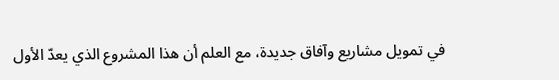في تمويل مشاريع وآفاق جديدة، مع العلم أن هذا المشروع الذي يعدّ الأول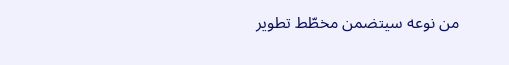من نوعه سيتضمن مخطّط تطوير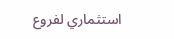استثماري لفروع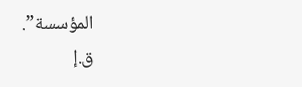المؤسسة”.
ق.إ